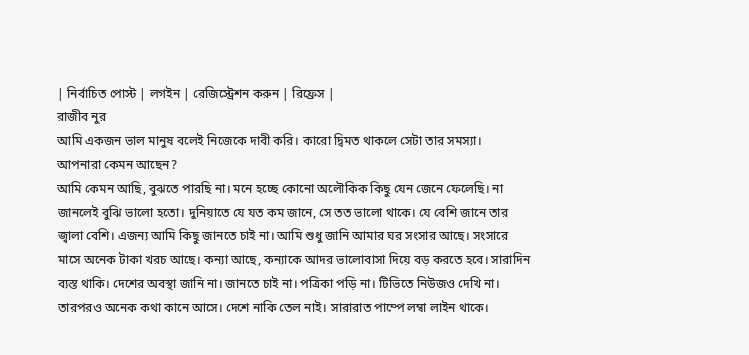| নির্বাচিত পোস্ট | লগইন | রেজিস্ট্রেশন করুন | রিফ্রেস |
রাজীব নুর
আমি একজন ভাল মানুষ বলেই নিজেকে দাবী করি। কারো দ্বিমত থাকলে সেটা তার সমস্যা।
আপনারা কেমন আছেন?
আমি কেমন আছি, বুঝতে পারছি না। মনে হচ্ছে কোনো অলৌকিক কিছু যেন জেনে ফেলেছি। না জানলেই বুঝি ভালো হতো। দুনিয়াতে যে যত কম জানে, সে তত ভালো থাকে। যে বেশি জানে তার জ্বালা বেশি। এজন্য আমি কিছু জানতে চাই না। আমি শুধু জানি আমার ঘর সংসার আছে। সংসারে মাসে অনেক টাকা খরচ আছে। কন্যা আছে, কন্যাকে আদর ভালোবাসা দিয়ে বড় করতে হবে। সারাদিন ব্যস্ত থাকি। দেশের অবস্থা জানি না। জানতে চাই না। পত্রিকা পড়ি না। টিভিতে নিউজও দেখি না। তারপরও অনেক কথা কানে আসে। দেশে নাকি তেল নাই। সারারাত পাম্পে লম্বা লাইন থাকে।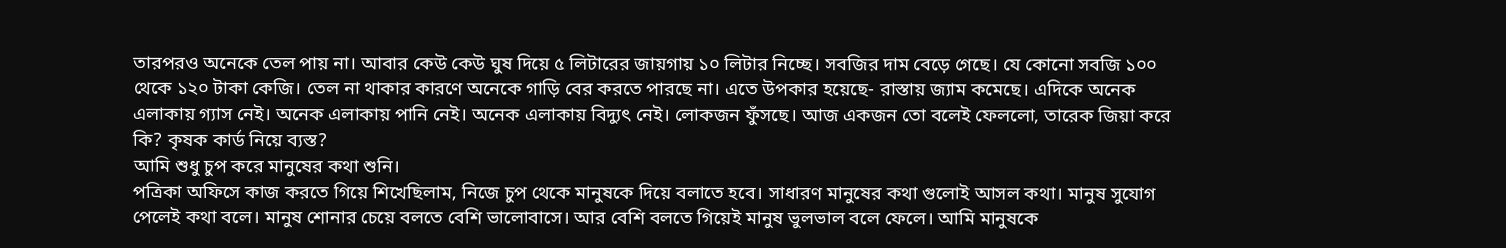তারপরও অনেকে তেল পায় না। আবার কেউ কেউ ঘুষ দিয়ে ৫ লিটারের জায়গায় ১০ লিটার নিচ্ছে। সবজির দাম বেড়ে গেছে। যে কোনো সবজি ১০০ থেকে ১২০ টাকা কেজি। তেল না থাকার কারণে অনেকে গাড়ি বের করতে পারছে না। এতে উপকার হয়েছে- রাস্তায় জ্যাম কমেছে। এদিকে অনেক এলাকায় গ্যাস নেই। অনেক এলাকায় পানি নেই। অনেক এলাকায় বিদ্যুৎ নেই। লোকজন ফুঁসছে। আজ একজন তো বলেই ফেললো, তারেক জিয়া করে কি? কৃষক কার্ড নিয়ে ব্যস্ত?
আমি শুধু চুপ করে মানুষের কথা শুনি।
পত্রিকা অফিসে কাজ করতে গিয়ে শিখেছিলাম, নিজে চুপ থেকে মানুষকে দিয়ে বলাতে হবে। সাধারণ মানুষের কথা গুলোই আসল কথা। মানুষ সুযোগ পেলেই কথা বলে। মানুষ শোনার চেয়ে বলতে বেশি ভালোবাসে। আর বেশি বলতে গিয়েই মানুষ ভুলভাল বলে ফেলে। আমি মানুষকে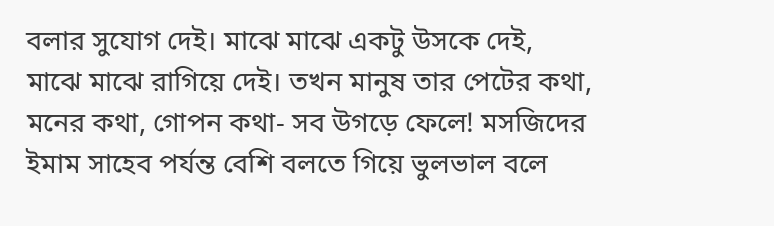বলার সুযোগ দেই। মাঝে মাঝে একটু উসকে দেই, মাঝে মাঝে রাগিয়ে দেই। তখন মানুষ তার পেটের কথা, মনের কথা, গোপন কথা- সব উগড়ে ফেলে! মসজিদের ইমাম সাহেব পর্যন্ত বেশি বলতে গিয়ে ভুলভাল বলে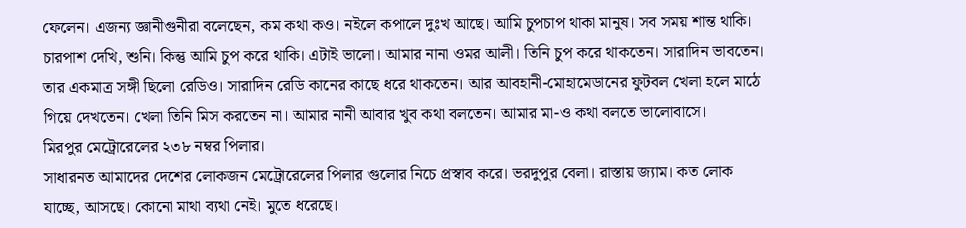ফেলেন। এজন্য জ্ঞানীগুনীরা বলেছেন, কম কথা কও। নইলে কপালে দুঃখ আছে। আমি চুপচাপ থাকা মানুষ। সব সময় শান্ত থাকি। চারপাশ দেখি, শুনি। কিন্তু আমি চুপ করে থাকি। এটাই ভালো। আমার নানা ওমর আলী। তিনি চুপ করে থাকতেন। সারাদিন ভাবতেন। তার একমাত্র সঙ্গী ছিলো রেডিও। সারাদিন রেডি কানের কাছে ধরে থাকতেন। আর আবহানী-মোহামেডানের ফুটবল খেলা হলে মাঠে গিয়ে দেখতেন। খেলা তিনি মিস করতেন না। আমার নানী আবার খুব কথা বলতেন। আমার মা-ও কথা বলতে ভালোবাসে।
মিরপুর মেট্রোরেলের ২৩৮ নম্বর পিলার।
সাধারনত আমাদের দেশের লোকজন মেট্রোরেলের পিলার গুলোর নিচে প্রস্বাব করে। ভরদুপুর বেলা। রাস্তায় জ্যাম। কত লোক যাচ্ছে, আসছে। কোনো মাথা ব্যথা নেই। মুতে ধরেছে।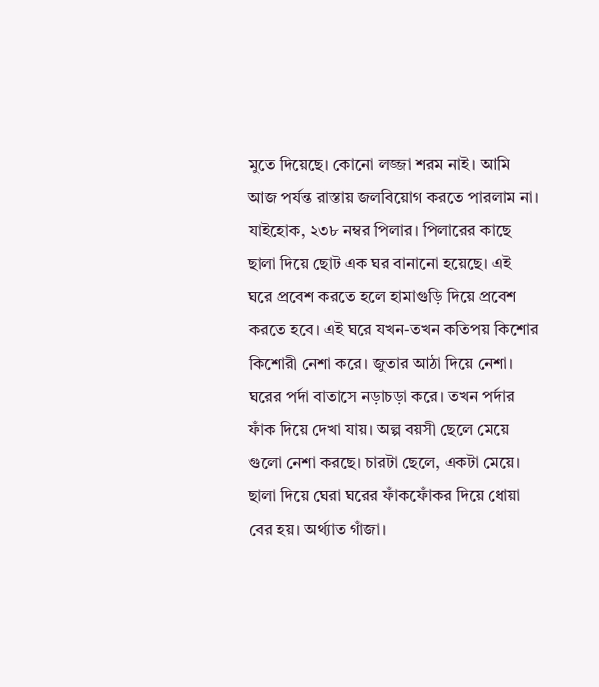মুতে দিয়েছে। কোনো লজ্জা শরম নাই। আমি আজ পর্যন্ত রাস্তায় জলবিয়োগ করতে পারলাম না। যাইহোক, ২৩৮ নম্বর পিলার। পিলারের কাছে ছালা দিয়ে ছোট এক ঘর বানানো হয়েছে। এই ঘরে প্রবেশ করতে হলে হামাগুড়ি দিয়ে প্রবেশ করতে হবে। এই ঘরে যখন-তখন কতিপয় কিশোর কিশোরী নেশা করে। জুতার আঠা দিয়ে নেশা। ঘরের পর্দা বাতাসে নড়াচড়া করে। তখন পর্দার ফাঁক দিয়ে দেখা যায়। অল্প বয়সী ছেলে মেয়ে গুলো নেশা করছে। চারটা ছেলে, একটা মেয়ে। ছালা দিয়ে ঘেরা ঘরের ফাঁকফোঁকর দিয়ে ধোয়া বের হয়। অর্থ্যাত গাঁজা।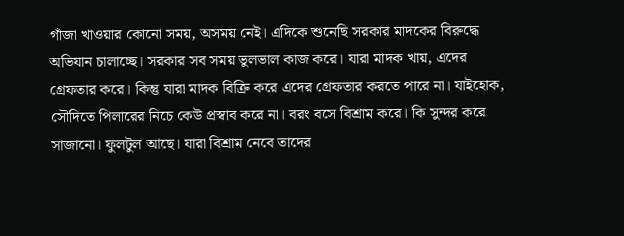গাঁজা খাওয়ার কোনো সময়, অসময় নেই। এদিকে শুনেছি সরকার মাদকের বিরুদ্ধে অভিযান চালাচ্ছে। সরকার সব সময় ভুলভাল কাজ করে। যারা মাদক খায়, এদের গ্রেফতার করে। কিন্তু যারা মাদক বিক্রি করে এদের গ্রেফতার করতে পারে না। যাইহোক, সৌদিতে পিলারের নিচে কেউ প্রস্বাব করে না। বরং বসে বিশ্রাম করে। কি সুন্দর করে সাজানো। ফুলটুল আছে। যারা বিশ্রাম নেবে তাদের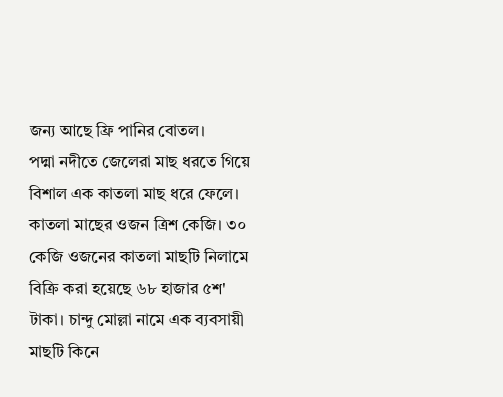জন্য আছে ফ্রি পানির বোতল।
পদ্মা নদীতে জেলেরা মাছ ধরতে গিয়ে বিশাল এক কাতলা মাছ ধরে ফেলে।
কাতলা মাছের ওজন ত্রিশ কেজি। ৩০ কেজি ওজনের কাতলা মাছটি নিলামে বিক্রি করা হয়েছে ৬৮ হাজার ৫শ' টাকা। চান্দু মোল্লা নামে এক ব্যবসায়ী মাছটি কিনে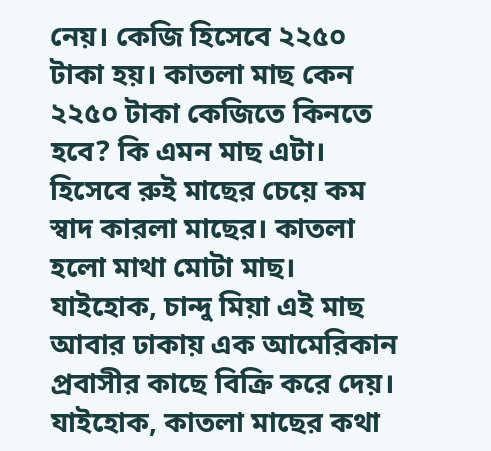নেয়। কেজি হিসেবে ২২৫০ টাকা হয়। কাতলা মাছ কেন ২২৫০ টাকা কেজিতে কিনতে হবে? কি এমন মাছ এটা। হিসেবে রুই মাছের চেয়ে কম স্বাদ কারলা মাছের। কাতলা হলো মাথা মোটা মাছ। যাইহোক, চান্দু মিয়া এই মাছ আবার ঢাকায় এক আমেরিকান প্রবাসীর কাছে বিক্রি করে দেয়। যাইহোক, কাতলা মাছের কথা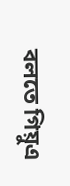বলতে গিয়ুএ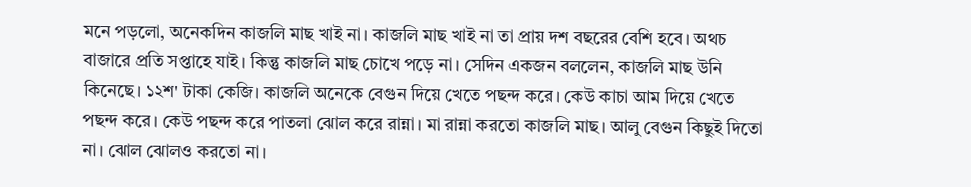মনে পড়লো, অনেকদিন কাজলি মাছ খাই না। কাজলি মাছ খাই না তা প্রায় দশ বছরের বেশি হবে। অথচ বাজারে প্রতি সপ্তাহে যাই। কিন্তু কাজলি মাছ চোখে পড়ে না। সেদিন একজন বললেন, কাজলি মাছ উনি কিনেছে। ১২শ' টাকা কেজি। কাজলি অনেকে বেগুন দিয়ে খেতে পছন্দ করে। কেউ কাচা আম দিয়ে খেতে পছন্দ করে। কেউ পছন্দ করে পাতলা ঝোল করে রান্না। মা রান্না করতো কাজলি মাছ। আলু বেগুন কিছুই দিতো না। ঝোল ঝোলও করতো না।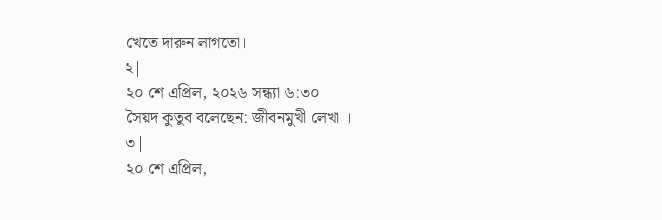খেতে দারুন লাগতো।
২|
২০ শে এপ্রিল, ২০২৬ সন্ধ্যা ৬:৩০
সৈয়দ কুতুব বলেছেন: জীবনমুখী লেখা ।
৩|
২০ শে এপ্রিল,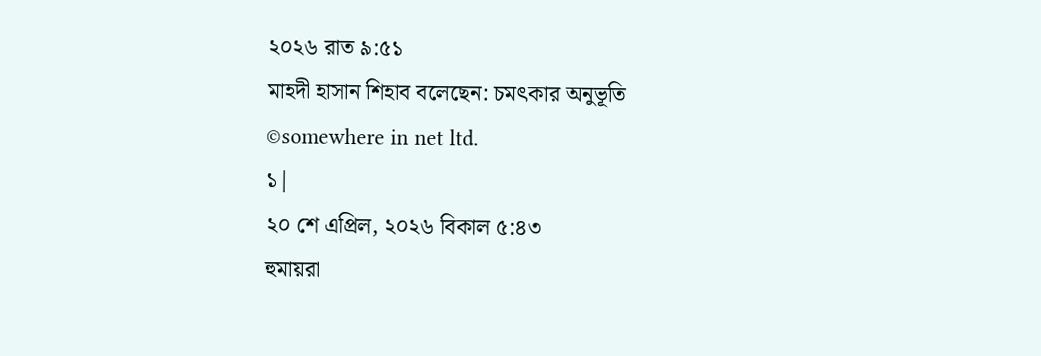২০২৬ রাত ৯:৫১
মাহদী হাসান শিহাব বলেছেন: চমৎকার অনুভূতি
©somewhere in net ltd.
১|
২০ শে এপ্রিল, ২০২৬ বিকাল ৫:৪৩
হুমায়রা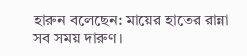হারুন বলেছেন: মায়ের হাতের রান্না সব সময় দারুণ।